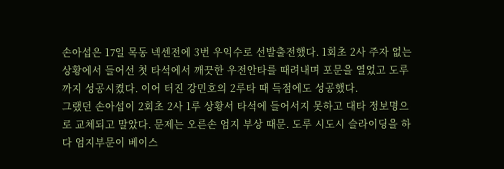손아섭은 17일 목동 넥센전에 3번 우익수로 선발출전했다. 1회초 2사 주자 없는 상황에서 들어선 첫 타석에서 깨끗한 우전안타를 때려내며 포문을 열었고 도루까지 성공시켰다. 이어 터진 강민호의 2루타 때 득점에도 성공했다.
그랬던 손아섭이 2회초 2사 1루 상황서 타석에 들어서지 못하고 대타 정보명으로 교체되고 말았다. 문제는 오른손 엄지 부상 때문. 도루 시도시 슬라이딩을 하다 엄지부문이 베이스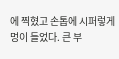에 찍혔고 손톱에 시퍼렇게 멍이 들었다. 큰 부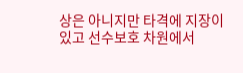상은 아니지만 타격에 지장이 있고 선수보호 차원에서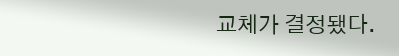교체가 결정됐다.